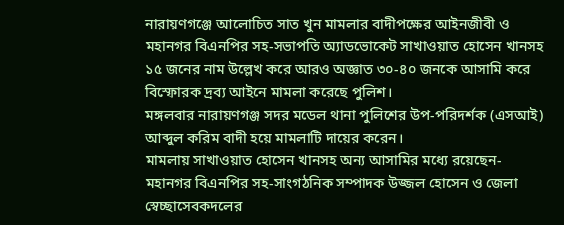নারায়ণগঞ্জে আলোচিত সাত খুন মামলার বাদীপক্ষের আইনজীবী ও মহানগর বিএনপির সহ-সভাপতি অ্যাডভোকেট সাখাওয়াত হোসেন খানসহ ১৫ জনের নাম উল্লেখ করে আরও অজ্ঞাত ৩০-৪০ জনকে আসামি করে বিস্ফোরক দ্রব্য আইনে মামলা করেছে পুলিশ।
মঙ্গলবার নারায়ণগঞ্জ সদর মডেল থানা পুলিশের উপ-পরিদর্শক (এসআই) আব্দুল করিম বাদী হয়ে মামলাটি দায়ের করেন।
মামলায় সাখাওয়াত হোসেন খানসহ অন্য আসামির মধ্যে রয়েছেন- মহানগর বিএনপির সহ-সাংগঠনিক সম্পাদক উজ্জল হোসেন ও জেলা স্বেচ্ছাসেবকদলের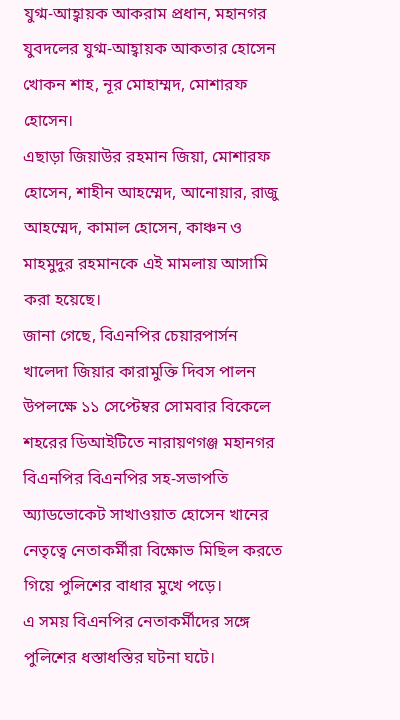যুগ্ম-আহ্বায়ক আকরাম প্রধান, মহানগর যুবদলের যুগ্ম-আহ্বায়ক আকতার হোসেন খোকন শাহ, নূর মোহাম্মদ, মোশারফ হোসেন।
এছাড়া জিয়াউর রহমান জিয়া, মোশারফ হোসেন, শাহীন আহম্মেদ, আনোয়ার, রাজু আহম্মেদ, কামাল হোসেন, কাঞ্চন ও মাহমুদুর রহমানকে এই মামলায় আসামি করা হয়েছে।
জানা গেছে, বিএনপির চেয়ারপার্সন খালেদা জিয়ার কারামুক্তি দিবস পালন উপলক্ষে ১১ সেপ্টেম্বর সোমবার বিকেলে শহরের ডিআইটিতে নারায়ণগঞ্জ মহানগর বিএনপির বিএনপির সহ-সভাপতি অ্যাডভোকেট সাখাওয়াত হোসেন খানের নেতৃত্বে নেতাকর্মীরা বিক্ষোভ মিছিল করতে গিয়ে পুলিশের বাধার মুখে পড়ে।
এ সময় বিএনপির নেতাকর্মীদের সঙ্গে পুলিশের ধস্তাধস্তির ঘটনা ঘটে।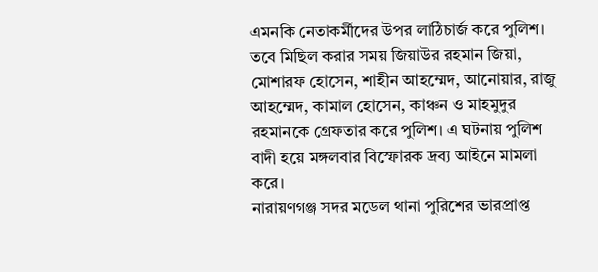এমনকি নেতাকর্মীদের উপর লাঠিচার্জ করে পুলিশ। তবে মিছিল করার সময় জিয়াউর রহমান জিয়া, মোশারফ হোসেন, শাহীন আহম্মেদ, আনোয়ার, রাজু আহম্মেদ, কামাল হোসেন, কাঞ্চন ও মাহমুদুর রহমানকে গ্রেফতার করে পুলিশ। এ ঘটনায় পুলিশ বাদী হয়ে মঙ্গলবার বিস্ফোরক দ্রব্য আইনে মামলা করে।
নারায়ণগঞ্জ সদর মডেল থানা পুরিশের ভারপ্রাপ্ত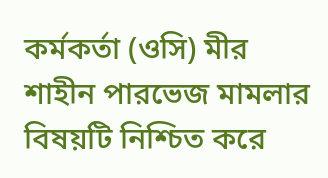কর্মকর্তা (ওসি) মীর শাহীন পারভেজ মামলার বিষয়টি নিশ্চিত করে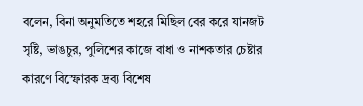বলেন, বিনা অনুমতিতে শহরে মিছিল বের করে যানজট সৃষ্টি, ভাঙচুর, পুলিশের কাজে বাধা ও নাশকতার চেষ্টার কারণে বিস্ফোরক দ্রব্য বিশেষ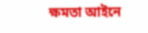ক্ষমতা আইনে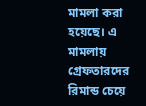মামলা করা হয়েছে। এ মামলায় গ্রেফতারদের রিমান্ড চেয়ে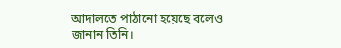আদালতে পাঠানো হয়েছে বলেও জানান তিনি।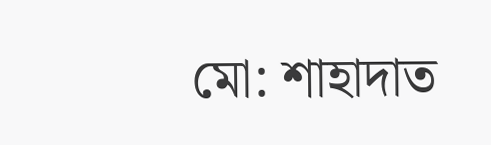মো: শাহাদাত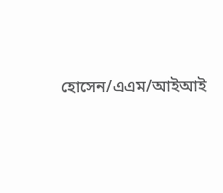হোসেন/এএম/আইআই